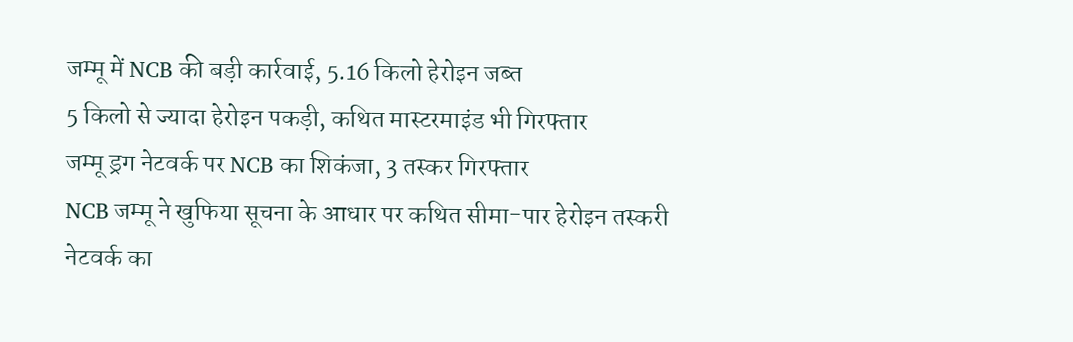जम्मू में NCB की बड़ी कार्रवाई, 5.16 किलो हेरोइन जब्त
5 किलो से ज्यादा हेरोइन पकड़ी, कथित मास्टरमाइंड भी गिरफ्तार
जम्मू ड्रग नेटवर्क पर NCB का शिकंजा, 3 तस्कर गिरफ्तार
NCB जम्मू ने खुफिया सूचना के आधार पर कथित सीमा-पार हेरोइन तस्करी नेटवर्क का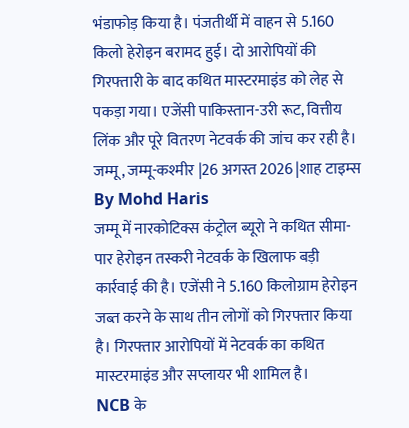भंडाफोड़ किया है। पंजतीर्थी में वाहन से 5.160 किलो हेरोइन बरामद हुई। दो आरोपियों की गिरफ्तारी के बाद कथित मास्टरमाइंड को लेह से पकड़ा गया। एजेंसी पाकिस्तान-उरी रूट, वित्तीय लिंक और पूरे वितरण नेटवर्क की जांच कर रही है।
जम्मू, जम्मू-कश्मीर |26 अगस्त 2026 |शाह टाइम्स
By Mohd Haris
जम्मू में नारकोटिक्स कंट्रोल ब्यूरो ने कथित सीमा-पार हेरोइन तस्करी नेटवर्क के खिलाफ बड़ी कार्रवाई की है। एजेंसी ने 5.160 किलोग्राम हेरोइन जब्त करने के साथ तीन लोगों को गिरफ्तार किया है। गिरफ्तार आरोपियों में नेटवर्क का कथित मास्टरमाइंड और सप्लायर भी शामिल है।
NCB के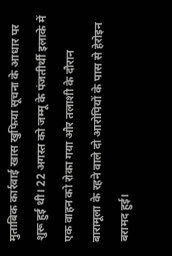मुताबिक कार्रवाई खास खुफिया सूचना के आधार पर शुरू हुई थी। 22 अगस्त को जम्मू के पंजतीर्थी इलाके में एक वाहन को रोका गया और तलाशी के दौरान बारामूला के रहने वाले दो आरोपियों के पास से हेरोइन बरामद हुई।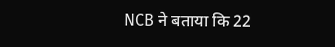NCB ने बताया कि 22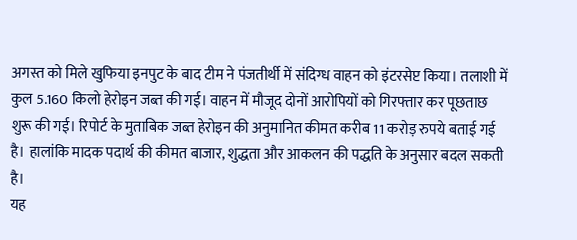अगस्त को मिले खुफिया इनपुट के बाद टीम ने पंजतीर्थी में संदिग्ध वाहन को इंटरसेप्ट किया। तलाशी में कुल 5.160 किलो हेरोइन जब्त की गई। वाहन में मौजूद दोनों आरोपियों को गिरफ्तार कर पूछताछ शुरू की गई। रिपोर्ट के मुताबिक जब्त हेरोइन की अनुमानित कीमत करीब 11 करोड़ रुपये बताई गई है। हालांकि मादक पदार्थ की कीमत बाजार, शुद्धता और आकलन की पद्धति के अनुसार बदल सकती है।
यह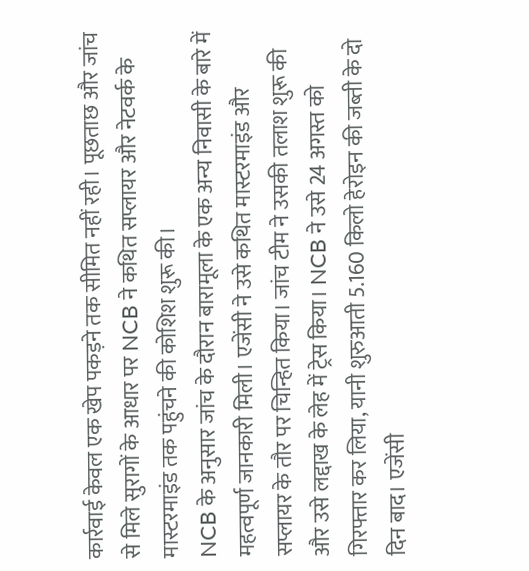कार्रवाई केवल एक खेप पकड़ने तक सीमित नहीं रही। पूछताछ और जांच से मिले सुरागों के आधार पर NCB ने कथित सप्लायर और नेटवर्क के मास्टरमाइंड तक पहुंचने की कोशिश शुरू की।
NCB के अनुसार जांच के दौरान बारामूला के एक अन्य निवासी के बारे में महत्वपूर्ण जानकारी मिली। एजेंसी ने उसे कथित मास्टरमाइंड और सप्लायर के तौर पर चिन्हित किया। जांच टीम ने उसकी तलाश शुरू की और उसे लद्दाख के लेह में ट्रेस किया। NCB ने उसे 24 अगस्त को गिरफ्तार कर लिया, यानी शुरुआती 5.160 किलो हेरोइन की जब्ती के दो दिन बाद। एजेंसी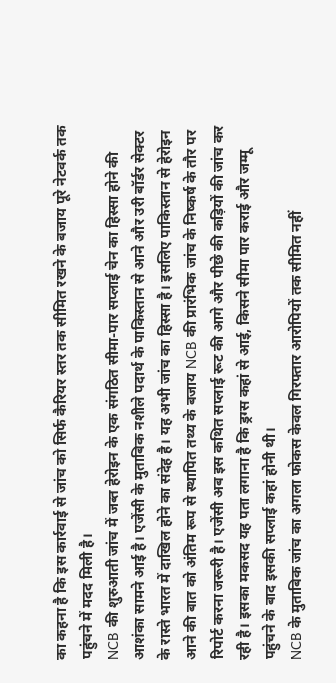का कहना है कि इस कार्रवाई से जांच को सिर्फ कैरियर स्तर तक सीमित रखने के बजाय पूरे नेटवर्क तक पहुंचने में मदद मिली है।
NCB की शुरुआती जांच में जब्त हेरोइन के एक संगठित सीमा-पार सप्लाई चेन का हिस्सा होने की आशंका सामने आई है। एजेंसी के मुताबिक नशीले पदार्थ के पाकिस्तान से आने और उरी बॉर्डर सेक्टर के रास्ते भारत में दाखिल होने का संदेह है। यह अभी जांच का हिस्सा है। इसलिए पाकिस्तान से हेरोइन आने की बात को अंतिम रूप से स्थापित तथ्य के बजाय NCB की प्रारंभिक जांच के निष्कर्ष के तौर पर रिपोर्ट करना जरूरी है। एजेंसी अब इस कथित सप्लाई रूट की आगे और पीछे की कड़ियों की जांच कर रही है। इसका मकसद यह पता लगाना है कि ड्रग्स कहां से आई, किसने सीमा पार कराई और जम्मू पहुंचने के बाद इसकी सप्लाई कहां होनी थी।
NCB के मुताबिक जांच का अगला फोकस केवल गिरफ्तार आरोपियों तक सीमित नहीं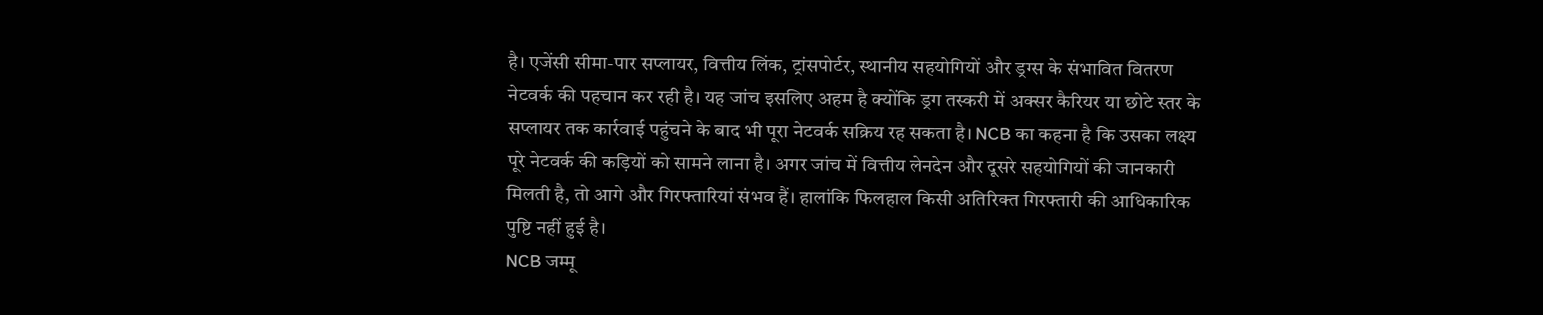है। एजेंसी सीमा-पार सप्लायर, वित्तीय लिंक, ट्रांसपोर्टर, स्थानीय सहयोगियों और ड्रग्स के संभावित वितरण नेटवर्क की पहचान कर रही है। यह जांच इसलिए अहम है क्योंकि ड्रग तस्करी में अक्सर कैरियर या छोटे स्तर के सप्लायर तक कार्रवाई पहुंचने के बाद भी पूरा नेटवर्क सक्रिय रह सकता है। NCB का कहना है कि उसका लक्ष्य पूरे नेटवर्क की कड़ियों को सामने लाना है। अगर जांच में वित्तीय लेनदेन और दूसरे सहयोगियों की जानकारी मिलती है, तो आगे और गिरफ्तारियां संभव हैं। हालांकि फिलहाल किसी अतिरिक्त गिरफ्तारी की आधिकारिक पुष्टि नहीं हुई है।
NCB जम्मू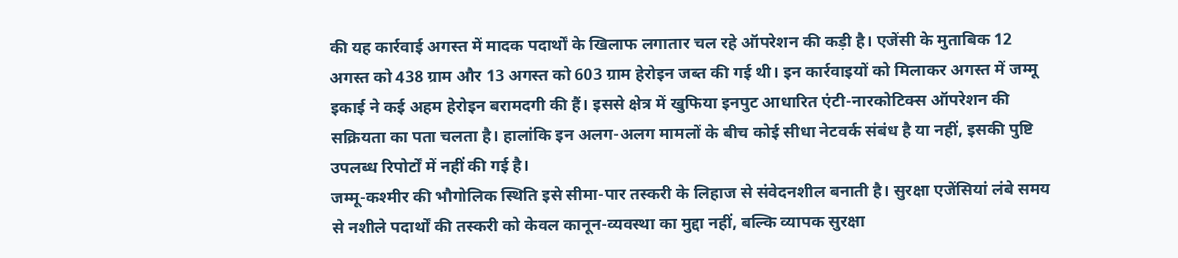की यह कार्रवाई अगस्त में मादक पदार्थों के खिलाफ लगातार चल रहे ऑपरेशन की कड़ी है। एजेंसी के मुताबिक 12 अगस्त को 438 ग्राम और 13 अगस्त को 603 ग्राम हेरोइन जब्त की गई थी। इन कार्रवाइयों को मिलाकर अगस्त में जम्मू इकाई ने कई अहम हेरोइन बरामदगी की हैं। इससे क्षेत्र में खुफिया इनपुट आधारित एंटी-नारकोटिक्स ऑपरेशन की सक्रियता का पता चलता है। हालांकि इन अलग-अलग मामलों के बीच कोई सीधा नेटवर्क संबंध है या नहीं, इसकी पुष्टि उपलब्ध रिपोर्टों में नहीं की गई है।
जम्मू-कश्मीर की भौगोलिक स्थिति इसे सीमा-पार तस्करी के लिहाज से संवेदनशील बनाती है। सुरक्षा एजेंसियां लंबे समय से नशीले पदार्थों की तस्करी को केवल कानून-व्यवस्था का मुद्दा नहीं, बल्कि व्यापक सुरक्षा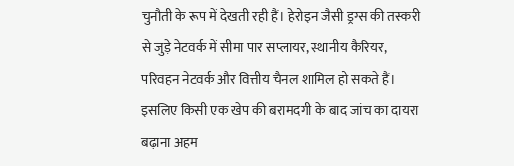चुनौती के रूप में देखती रही हैं। हेरोइन जैसी ड्रग्स की तस्करी से जुड़े नेटवर्क में सीमा पार सप्लायर, स्थानीय कैरियर, परिवहन नेटवर्क और वित्तीय चैनल शामिल हो सकते हैं। इसलिए किसी एक खेप की बरामदगी के बाद जांच का दायरा बढ़ाना अहम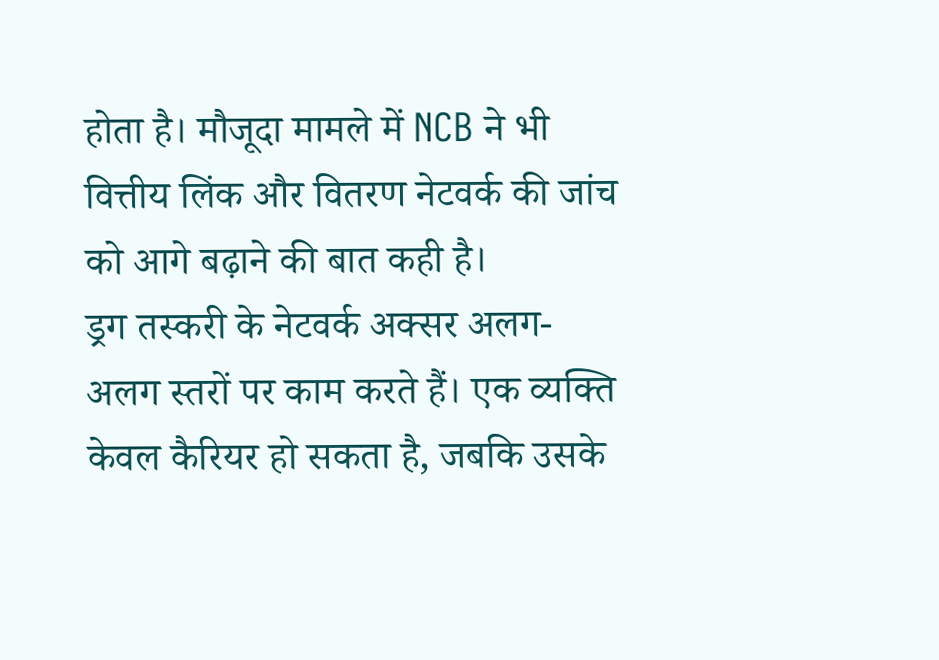होता है। मौजूदा मामले में NCB ने भी वित्तीय लिंक और वितरण नेटवर्क की जांच को आगे बढ़ाने की बात कही है।
ड्रग तस्करी के नेटवर्क अक्सर अलग-अलग स्तरों पर काम करते हैं। एक व्यक्ति केवल कैरियर हो सकता है, जबकि उसके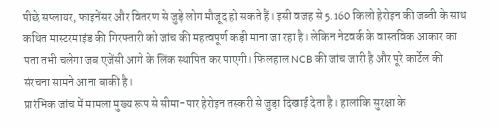पीछे सप्लायर, फाइनेंसर और वितरण से जुड़े लोग मौजूद हो सकते हैं। इसी वजह से 5.160 किलो हेरोइन की जब्ती के साथ कथित मास्टरमाइंड की गिरफ्तारी को जांच की महत्वपूर्ण कड़ी माना जा रहा है। लेकिन नेटवर्क के वास्तविक आकार का पता तभी चलेगा जब एजेंसी आगे के लिंक स्थापित कर पाएगी। फिलहाल NCB की जांच जारी है और पूरे कार्टेल की संरचना सामने आना बाकी है।
प्रारंभिक जांच में मामला मुख्य रूप से सीमा-पार हेरोइन तस्करी से जुड़ा दिखाई देता है। हालांकि सुरक्षा के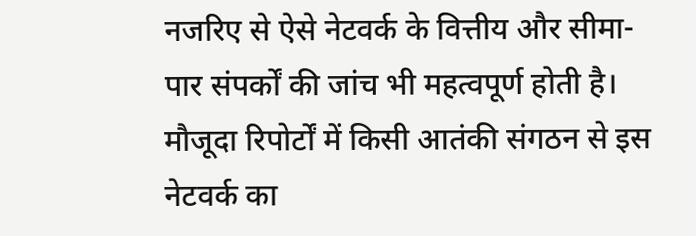नजरिए से ऐसे नेटवर्क के वित्तीय और सीमा-पार संपर्कों की जांच भी महत्वपूर्ण होती है। मौजूदा रिपोर्टों में किसी आतंकी संगठन से इस नेटवर्क का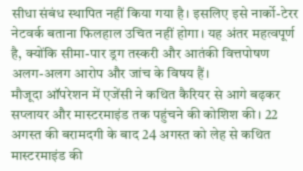सीधा संबंध स्थापित नहीं किया गया है। इसलिए इसे नार्को-टेरर नेटवर्क बताना फिलहाल उचित नहीं होगा। यह अंतर महत्वपूर्ण है, क्योंकि सीमा-पार ड्रग तस्करी और आतंकी वित्तपोषण अलग-अलग आरोप और जांच के विषय हैं।
मौजूदा ऑपरेशन में एजेंसी ने कथित कैरियर से आगे बढ़कर सप्लायर और मास्टरमाइंड तक पहुंचने की कोशिश की। 22 अगस्त की बरामदगी के बाद 24 अगस्त को लेह से कथित मास्टरमाइंड की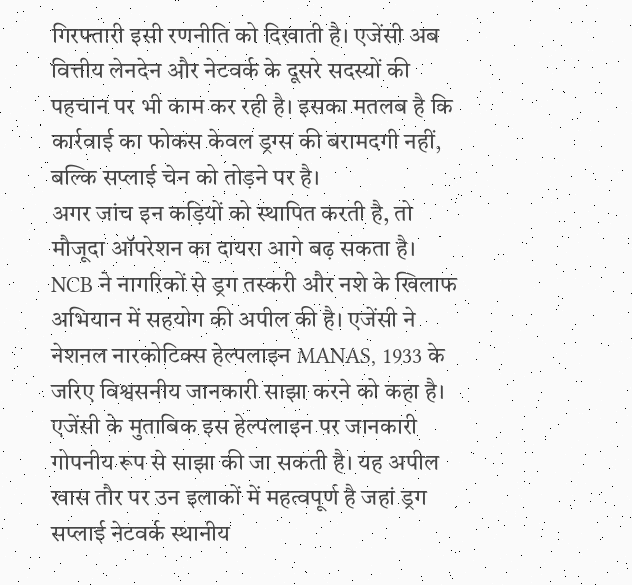गिरफ्तारी इसी रणनीति को दिखाती है। एजेंसी अब वित्तीय लेनदेन और नेटवर्क के दूसरे सदस्यों की पहचान पर भी काम कर रही है। इसका मतलब है कि कार्रवाई का फोकस केवल ड्रग्स की बरामदगी नहीं, बल्कि सप्लाई चेन को तोड़ने पर है।
अगर जांच इन कड़ियों को स्थापित करती है, तो मौजूदा ऑपरेशन का दायरा आगे बढ़ सकता है।
NCB ने नागरिकों से ड्रग तस्करी और नशे के खिलाफ अभियान में सहयोग की अपील की है। एजेंसी ने नेशनल नारकोटिक्स हेल्पलाइन MANAS, 1933 के जरिए विश्वसनीय जानकारी साझा करने को कहा है। एजेंसी के मुताबिक इस हेल्पलाइन पर जानकारी गोपनीय रूप से साझा की जा सकती है। यह अपील खास तौर पर उन इलाकों में महत्वपूर्ण है जहां ड्रग सप्लाई नेटवर्क स्थानीय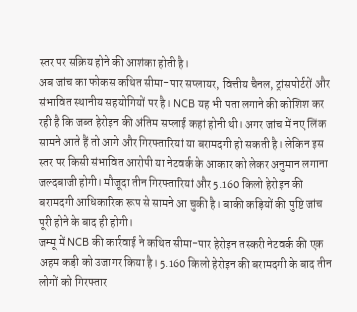स्तर पर सक्रिय होने की आशंका होती है।
अब जांच का फोकस कथित सीमा-पार सप्लायर, वित्तीय चैनल, ट्रांसपोर्टरों और संभावित स्थानीय सहयोगियों पर है। NCB यह भी पता लगाने की कोशिश कर रही है कि जब्त हेरोइन की अंतिम सप्लाई कहां होनी थी। अगर जांच में नए लिंक सामने आते हैं तो आगे और गिरफ्तारियां या बरामदगी हो सकती है। लेकिन इस स्तर पर किसी संभावित आरोपी या नेटवर्क के आकार को लेकर अनुमान लगाना जल्दबाजी होगी। मौजूदा तीन गिरफ्तारियां और 5.160 किलो हेरोइन की बरामदगी आधिकारिक रूप से सामने आ चुकी है। बाकी कड़ियों की पुष्टि जांच पूरी होने के बाद ही होगी।
जम्मू में NCB की कार्रवाई ने कथित सीमा-पार हेरोइन तस्करी नेटवर्क की एक अहम कड़ी को उजागर किया है। 5.160 किलो हेरोइन की बरामदगी के बाद तीन लोगों को गिरफ्तार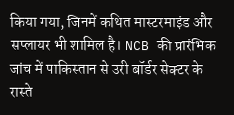किया गया, जिनमें कथित मास्टरमाइंड और सप्लायर भी शामिल है। NCB की प्रारंभिक जांच में पाकिस्तान से उरी बॉर्डर सेक्टर के रास्ते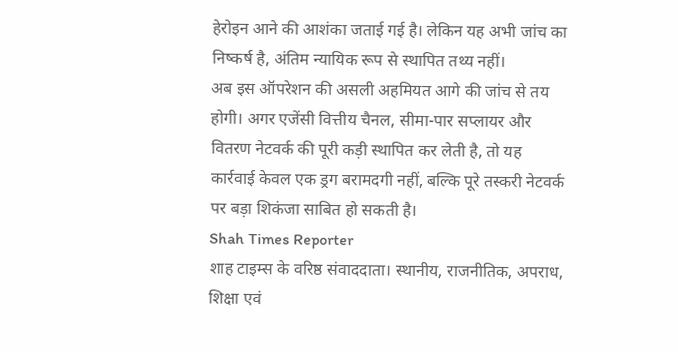हेरोइन आने की आशंका जताई गई है। लेकिन यह अभी जांच का निष्कर्ष है, अंतिम न्यायिक रूप से स्थापित तथ्य नहीं।
अब इस ऑपरेशन की असली अहमियत आगे की जांच से तय होगी। अगर एजेंसी वित्तीय चैनल, सीमा-पार सप्लायर और वितरण नेटवर्क की पूरी कड़ी स्थापित कर लेती है, तो यह कार्रवाई केवल एक ड्रग बरामदगी नहीं, बल्कि पूरे तस्करी नेटवर्क पर बड़ा शिकंजा साबित हो सकती है।
Shah Times Reporter
शाह टाइम्स के वरिष्ठ संवाददाता। स्थानीय, राजनीतिक, अपराध, शिक्षा एवं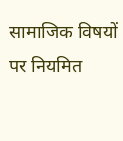सामाजिक विषयों पर नियमित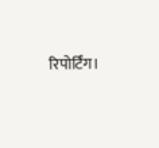रिपोर्टिंग।